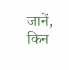जानें, किन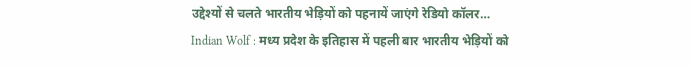उद्देश्यों से चलते भारतीय भेड़ियों को पहनायें जाएंगे रेडियो कॉलर…
Indian Wolf : मध्य प्रदेश के इतिहास में पहली बार भारतीय भेड़ियों को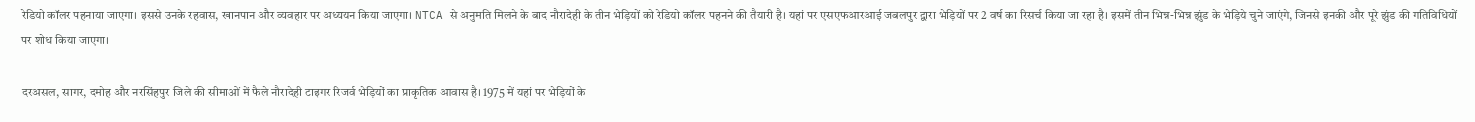रेडियो कॉलर पहनाया जाएगा। इससे उनके रहवास, खानपान और व्यवहार पर अध्ययन किया जाएगा। NTCA से अनुमति मिलने के बाद नौरादेही के तीन भेड़ियों को रेडियो कॉलर पहनने की तैयारी है। यहां पर एसएफआरआई जबलपुर द्वारा भेड़ियों पर 2 वर्ष का रिसर्च किया जा रहा है। इसमें तीन भिन्न-भिन्न झुंड के भेड़िये चुने जाएंगे, जिनसे इनकी और पूरे झुंड की गतिविधियों पर शोध किया जाएगा।

दरअसल, सागर, दमोह और नरसिंहपुर जिले की सीमाओं में फैले नौरादेही टाइगर रिजर्व भेड़ियों का प्राकृतिक आवास है। 1975 में यहां पर भेड़ियों के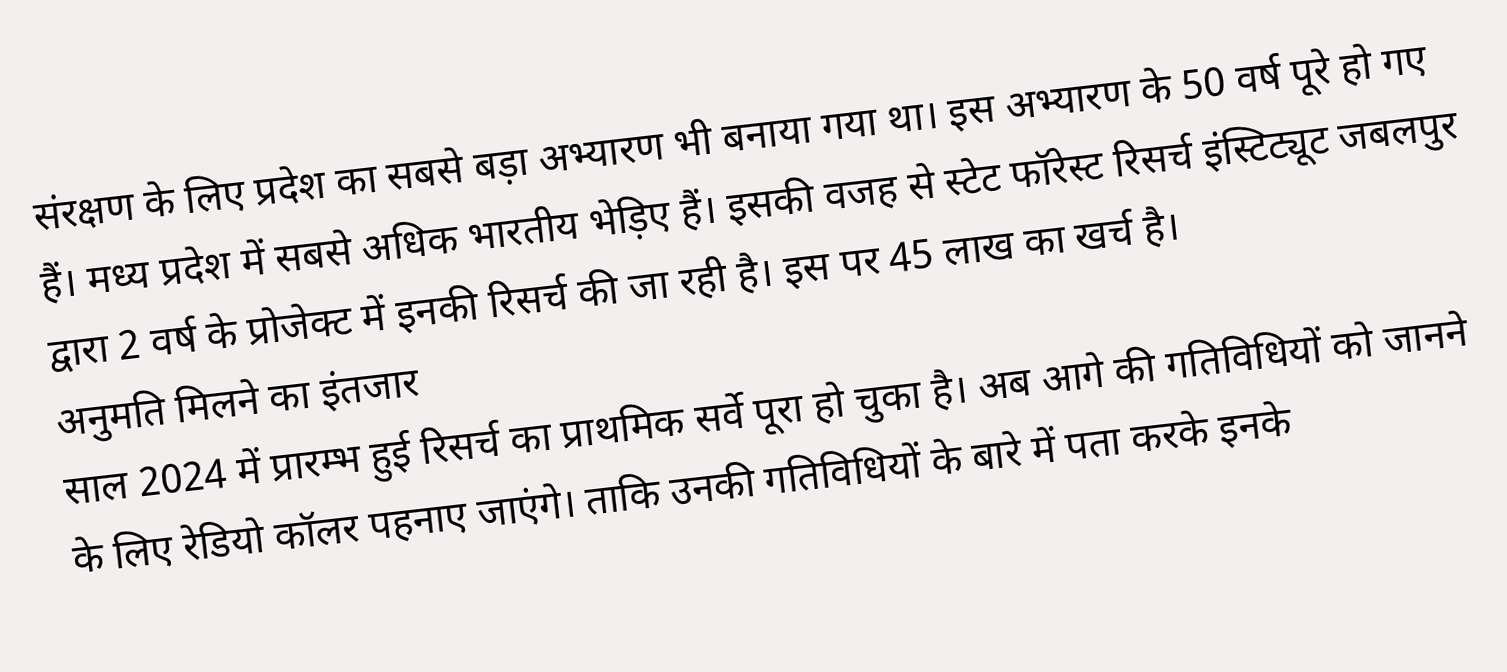संरक्षण के लिए प्रदेश का सबसे बड़ा अभ्यारण भी बनाया गया था। इस अभ्यारण के 50 वर्ष पूरे हो गए हैं। मध्य प्रदेश में सबसे अधिक भारतीय भेड़िए हैं। इसकी वजह से स्टेट फॉरेस्ट रिसर्च इंस्टिट्यूट जबलपुर द्वारा 2 वर्ष के प्रोजेक्ट में इनकी रिसर्च की जा रही है। इस पर 45 लाख का खर्च है।
अनुमति मिलने का इंतजार
साल 2024 में प्रारम्भ हुई रिसर्च का प्राथमिक सर्वे पूरा हो चुका है। अब आगे की गतिविधियों को जानने के लिए रेडियो कॉलर पहनाए जाएंगे। ताकि उनकी गतिविधियों के बारे में पता करके इनके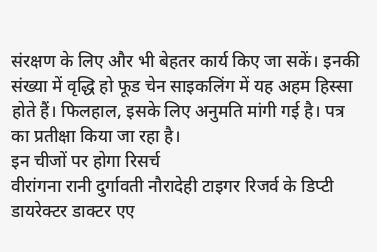संरक्षण के लिए और भी बेहतर कार्य किए जा सकें। इनकी संख्या में वृद्धि हो फूड चेन साइकलिंग में यह अहम हिस्सा होते हैं। फिलहाल, इसके लिए अनुमति मांगी गई है। पत्र का प्रतीक्षा किया जा रहा है।
इन चीजों पर होगा रिसर्च
वीरांगना रानी दुर्गावती नौरादेही टाइगर रिजर्व के डिप्टी डायरेक्टर डाक्टर एए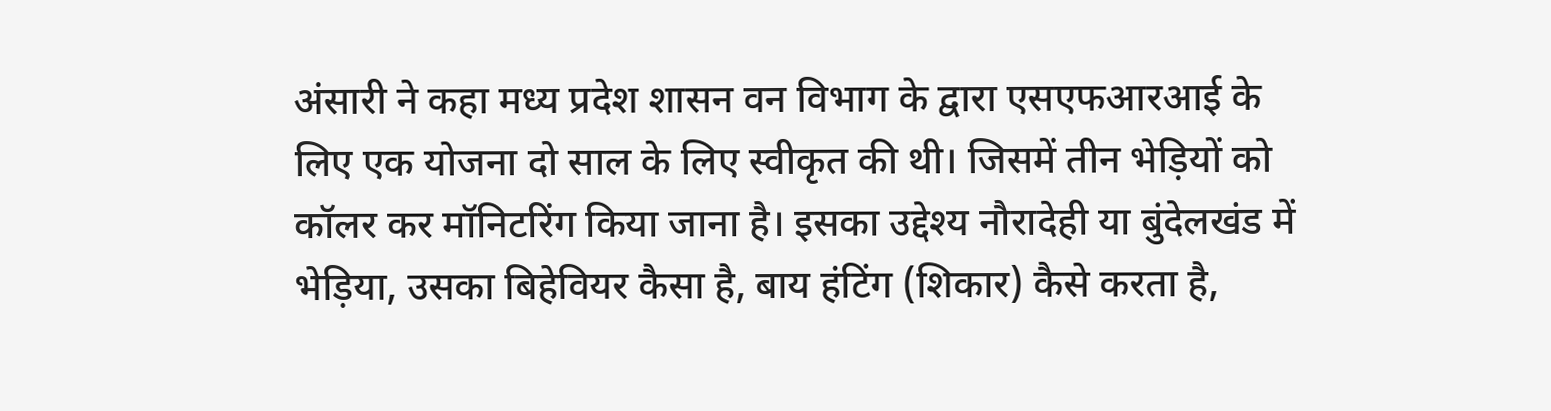अंसारी ने कहा मध्य प्रदेश शासन वन विभाग के द्वारा एसएफआरआई के लिए एक योजना दो साल के लिए स्वीकृत की थी। जिसमें तीन भेड़ियों को कॉलर कर मॉनिटरिंग किया जाना है। इसका उद्देश्य नौरादेही या बुंदेलखंड में भेड़िया, उसका बिहेवियर कैसा है, बाय हंटिंग (शिकार) कैसे करता है,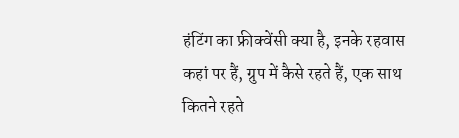हंटिंग का फ्रीक्वेंसी क्या है, इनके रहवास कहां पर हैं, ग्रुप में कैसे रहते हैं, एक साथ कितने रहते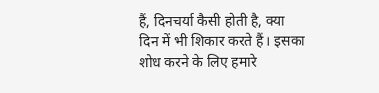हैं, दिनचर्या कैसी होती है, क्या दिन में भी शिकार करते हैं। इसका शोध करने के लिए हमारे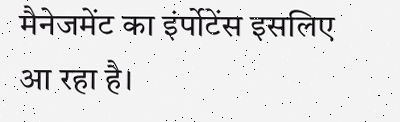मैनेजमेंट का इंर्पोटेंस इसलिए आ रहा है।